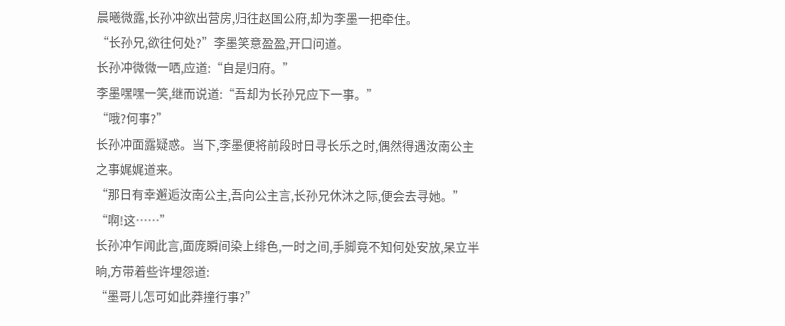晨曦微露,长孙冲欲出营房,归往赵国公府,却为李墨一把牵住。
“长孙兄,欲往何处?”李墨笑意盈盈,开口问道。
长孙冲微微一哂,应道:“自是归府。”
李墨嘿嘿一笑,继而说道:“吾却为长孙兄应下一事。”
“哦?何事?”
长孙冲面露疑惑。当下,李墨便将前段时日寻长乐之时,偶然得遇汝南公主之事娓娓道来。
“那日有幸邂逅汝南公主,吾向公主言,长孙兄休沐之际,便会去寻她。”
“啊!这……”
长孙冲乍闻此言,面庞瞬间染上绯色,一时之间,手脚竟不知何处安放,呆立半晌,方带着些许埋怨道:
“墨哥儿怎可如此莽撞行事?”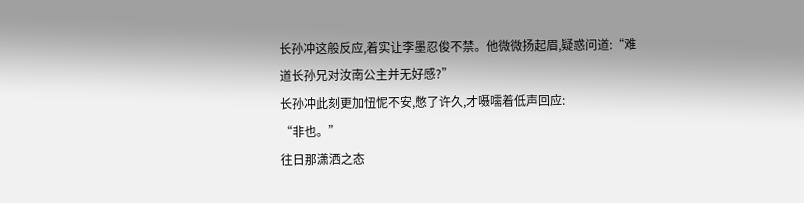长孙冲这般反应,着实让李墨忍俊不禁。他微微扬起眉,疑惑问道:“难道长孙兄对汝南公主并无好感?”
长孙冲此刻更加忸怩不安,憋了许久,才嗫嚅着低声回应:
“非也。”
往日那潇洒之态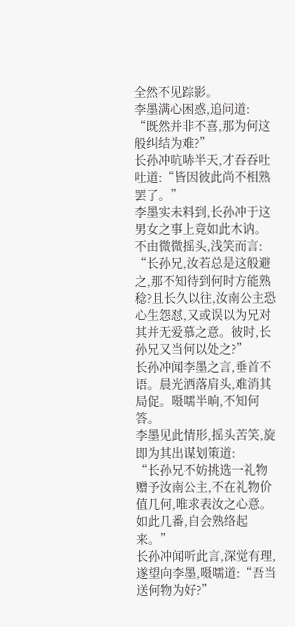全然不见踪影。
李墨满心困惑,追问道:
“既然并非不喜,那为何这般纠结为难?”
长孙冲吭哧半天,才吞吞吐吐道:“皆因彼此尚不相熟罢了。”
李墨实未料到,长孙冲于这男女之事上竟如此木讷。不由微微摇头,浅笑而言:
“长孙兄,汝若总是这般避之,那不知待到何时方能熟稔?且长久以往,汝南公主恐心生怨怼,又或误以为兄对其并无爱慕之意。彼时,长孙兄又当何以处之?”
长孙冲闻李墨之言,垂首不语。晨光洒落肩头,难消其局促。嗫嚅半晌,不知何答。
李墨见此情形,摇头苦笑,旋即为其出谋划策道:
“长孙兄不妨挑选一礼物赠予汝南公主,不在礼物价值几何,唯求表汝之心意。如此几番,自会熟络起来。”
长孙冲闻听此言,深觉有理,遂望向李墨,嗫嚅道:“吾当送何物为好?”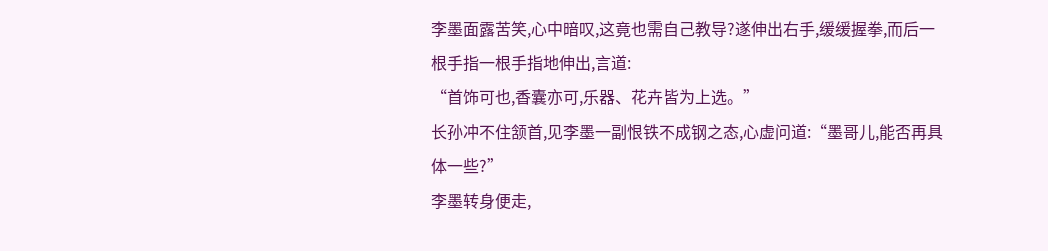李墨面露苦笑,心中暗叹,这竟也需自己教导?遂伸出右手,缓缓握拳,而后一根手指一根手指地伸出,言道:
“首饰可也,香囊亦可,乐器、花卉皆为上选。”
长孙冲不住颔首,见李墨一副恨铁不成钢之态,心虚问道:“墨哥儿,能否再具体一些?”
李墨转身便走,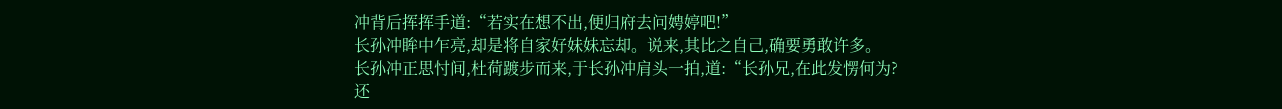冲背后挥挥手道:“若实在想不出,便归府去问娉婷吧!”
长孙冲眸中乍亮,却是将自家好妹妹忘却。说来,其比之自己,确要勇敢许多。
长孙冲正思忖间,杜荷踱步而来,于长孙冲肩头一拍,道:“长孙兄,在此发愣何为?还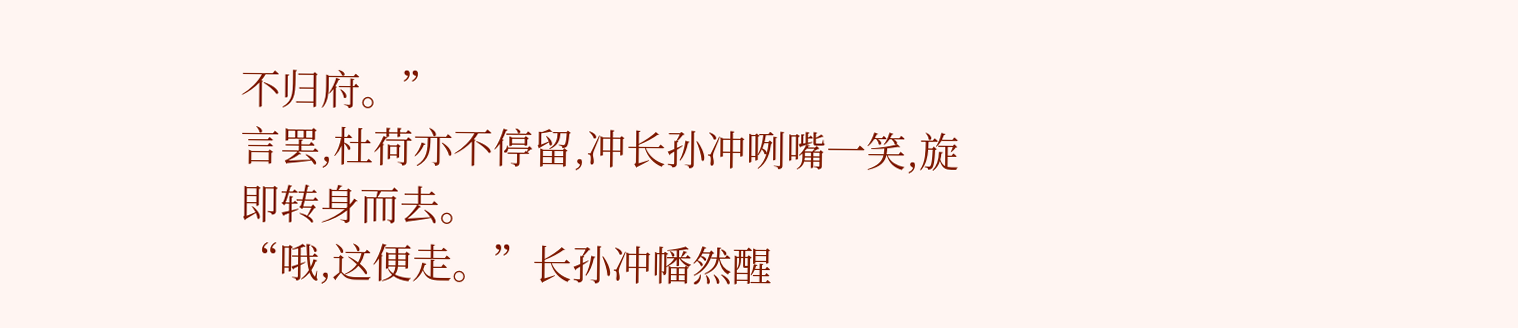不归府。”
言罢,杜荷亦不停留,冲长孙冲咧嘴一笑,旋即转身而去。
“哦,这便走。”长孙冲幡然醒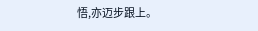悟,亦迈步跟上。